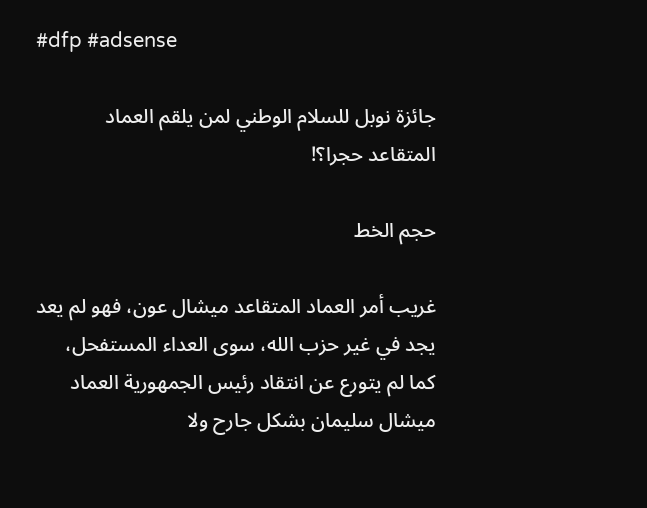#dfp #adsense

جائزة نوبل للسلام الوطني لمن يلقم العماد المتقاعد حجرا؟!

حجم الخط

غريب أمر العماد المتقاعد ميشال عون، فهو لم يعد يجد في غير حزب الله، سوى العداء المستفحل، كما لم يتورع عن انتقاد رئيس الجمهورية العماد ميشال سليمان بشكل جارح ولا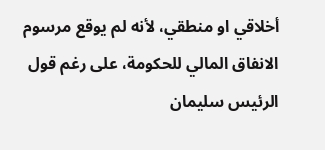أخلاقي او منطقي، لأنه لم يوقع مرسوم الانفاق المالي للحكومة، على رغم قول الرئيس سليمان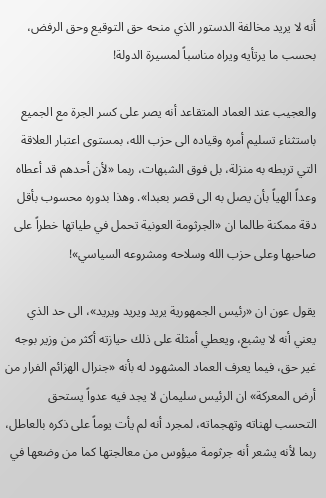أنه لا يريد مخالفة الدستور الذي منحه حق التوقيع وحق الرفض، بحسب ما يرتأيه ويراه مناسباً لمسيرة الدولة!

والعجيب عند العماد المتقاعد أنه يصر على كسر الجرة مع الجميع باستثناء تسليم أمره وقياده الى حزب الله، بمستوى اعتبار العلاقة التي تربطه به منزلة، بل فوق الشبهات، ربما «لأن أحدهم قد أعطاه وعداً الهياً بأن يصل به الى قصر بعبدا». وهذا بدوره محسوب بأقل دقة ممكنة طالما ان «الجرثومة العونية تحمل في طياتها خطراً على صاحبها وعلى حزب الله وسلاحه ومشروعه السياسي»!

يقول عون ان «رئيس الجمهورية يريد ويريد ويريد»، الى حد الذي يعني أنه لا يشبع، ويعطي أمثلة على ذلك حيازته أكثر من وزير بوجه غير حق، فيما يعرف العماد المشهود له بأنه «جنرال الهزائم الفرار من أرض المعركة» ان الرئيس سليمان لا يجد فيه عدواً يستحق التحسب لهناته وتهجماته، لمجرد أنه لم يأت يوماً على ذكره بالعاطل، ربما لأنه يشعر أنه جرثومة ميؤوس من معالجتها كما من وضعها في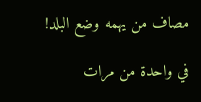مصاف من يهمه وضع البلد!

في واحدة من مرات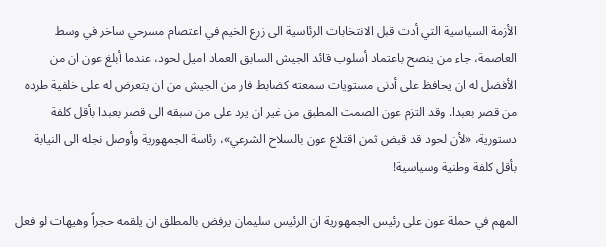الأزمة السياسية التي أدت قبل الانتخابات الرئاسية الى زرع الخيم في اعتصام مسرحي ساخر في وسط العاصمة، جاء من ينصح باعتماد أسلوب قائد الجيش السابق العماد اميل لحود، عندما أبلغ عون ان من الأفضل له ان يحافظ على أدنى مستويات سمعته كضابط فار من الجيش من ان يتعرض له على خلفية طرده من قصر بعبدا. وقد التزم عون الصمت المطبق من غير ان يرد على من سبقه الى قصر بعبدا بأقل كلفة دستورية، «لأن لحود قد قبض ثمن اقتلاع عون بالسلاح الشرعي»، رئاسة الجمهورية وأوصل نجله الى النيابة بأقل كلفة وطنية وسياسية!

المهم في حملة عون على رئيس الجمهورية ان الرئيس سليمان يرفض بالمطلق ان يلقمه حجراً وهيهات لو فعل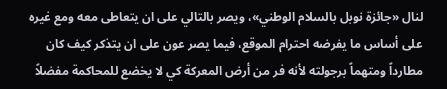لنال «جائزة نوبل بالسلام الوطني»، ويصر بالتالي على ان يتعاطى معه ومع غيره على أساس ما يفرضه احترام الموقع، فيما يصر عون على ان يتذكر كيف كان مطارداً ومتهماً برجولته لأنه فر من أرض المعركة كي لا يخضع للمحاكمة مفضلاً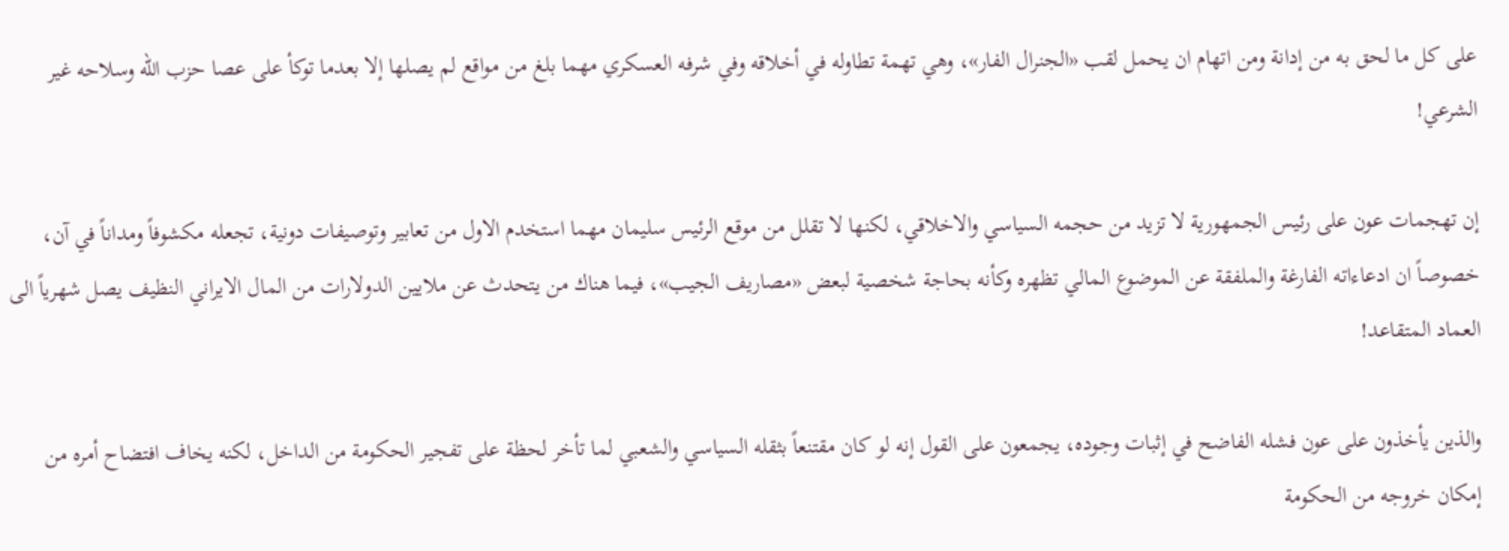على كل ما لحق به من إدانة ومن اتهام ان يحمل لقب «الجنرال الفار»، وهي تهمة تطاوله في أخلاقه وفي شرفه العسكري مهما بلغ من مواقع لم يصلها إلا بعدما توكأ على عصا حزب الله وسلاحه غير الشرعي!

إن تهجمات عون على رئيس الجمهورية لا تزيد من حجمه السياسي والاخلاقي، لكنها لا تقلل من موقع الرئيس سليمان مهما استخدم الاول من تعابير وتوصيفات دونية، تجعله مكشوفاً ومداناً في آن، خصوصاً ان ادعاءاته الفارغة والملفقة عن الموضوع المالي تظهره وكأنه بحاجة شخصية لبعض «مصاريف الجيب»، فيما هناك من يتحدث عن ملايين الدولارات من المال الايراني النظيف يصل شهرياً الى العماد المتقاعد!

والذين يأخذون على عون فشله الفاضح في إثبات وجوده، يجمعون على القول إنه لو كان مقتنعاً بثقله السياسي والشعبي لما تأخر لحظة على تفجير الحكومة من الداخل، لكنه يخاف افتضاح أمره من إمكان خروجه من الحكومة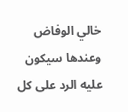خالي الوفاض وعندها سيكون عليه الرد على كل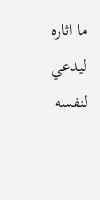ما اثاره ليدعي لنفسه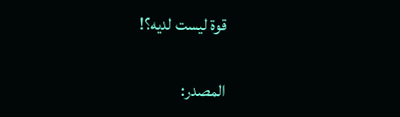قوة ليست لديه؟!

المصدر: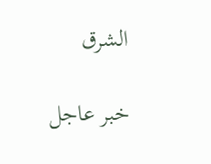الشرق

خبر عاجل